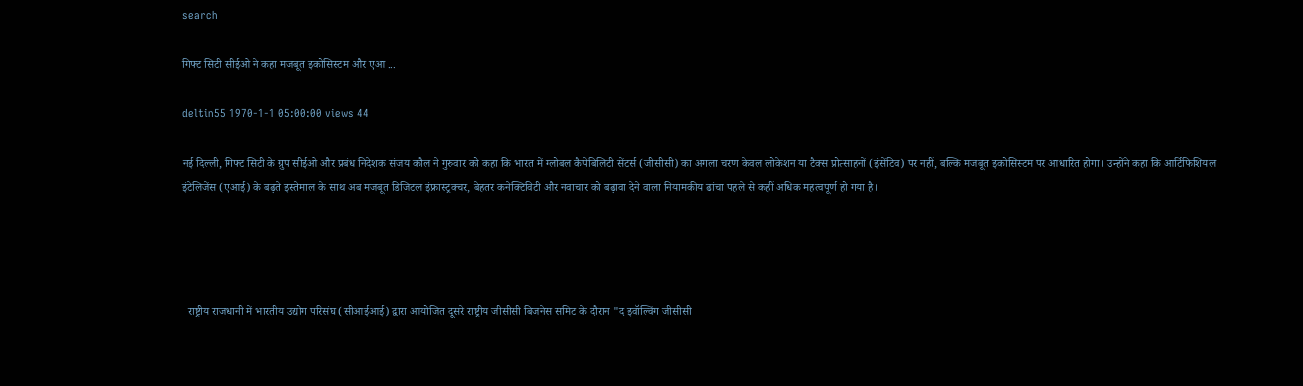search

गिफ्ट सिटी सीईओ ने कहा मजबूत इकोसिस्टम और एआ ...

deltin55 1970-1-1 05:00:00 views 44

नई दिल्ली, गिफ्ट सिटी के ग्रुप सीईओ और प्रबंध निदेशक संजय कौल ने गुरुवार को कहा कि भारत में ग्लोबल कैपेबिलिटी सेंटर्स (जीसीसी) का अगला चरण केवल लोकेशन या टैक्स प्रोत्साहनों (इंसेंटिव) पर नहीं, बल्कि मजबूत इकोसिस्टम पर आधारित होगा। उन्होंने कहा कि आर्टिफिशियल इंटेलिजेंस (एआई) के बढ़ते इस्तेमाल के साथ अब मजबूत डिजिटल इंफ्रास्ट्रक्चर, बेहतर कनेक्टिविटी और नवाचार को बढ़ावा देने वाला नियामकीय ढांचा पहले से कहीं अधिक महत्वपूर्ण हो गया है।




  राष्ट्रीय राजधानी में भारतीय उद्योग परिसंघ (सीआईआई) द्वारा आयोजित दूसरे राष्ट्रीय जीसीसी बिजनेस समिट के दौरान "द इवॉल्विंग जीसीसी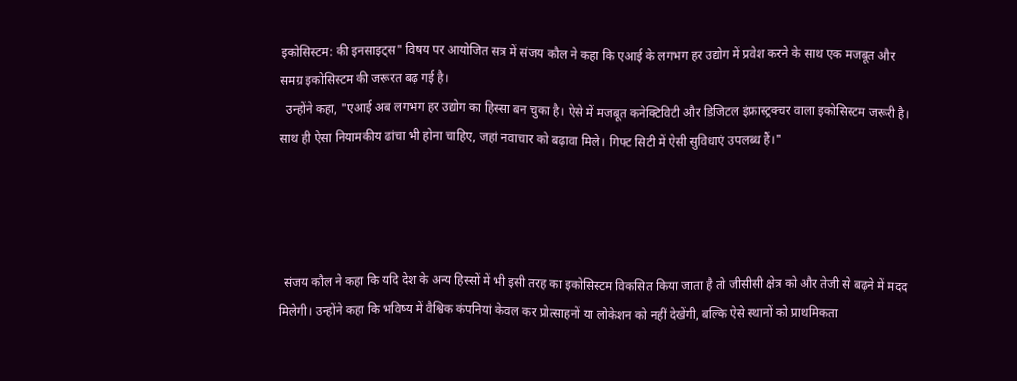इकोसिस्टम: की इनसाइट्स" विषय पर आयोजित सत्र में संजय कौल ने कहा कि एआई के लगभग हर उद्योग में प्रवेश करने के साथ एक मजबूत और समग्र इकोसिस्टम की जरूरत बढ़ गई है।
  उन्होंने कहा, "एआई अब लगभग हर उद्योग का हिस्सा बन चुका है। ऐसे में मजबूत कनेक्टिविटी और डिजिटल इंफ्रास्ट्रक्चर वाला इकोसिस्टम जरूरी है। साथ ही ऐसा नियामकीय ढांचा भी होना चाहिए, जहां नवाचार को बढ़ावा मिले। गिफ्ट सिटी में ऐसी सुविधाएं उपलब्ध हैं।"




  संजय कौल ने कहा कि यदि देश के अन्य हिस्सों में भी इसी तरह का इकोसिस्टम विकसित किया जाता है तो जीसीसी क्षेत्र को और तेजी से बढ़ने में मदद मिलेगी। उन्होंने कहा कि भविष्य में वैश्विक कंपनियां केवल कर प्रोत्साहनों या लोकेशन को नहीं देखेंगी, बल्कि ऐसे स्थानों को प्राथमिकता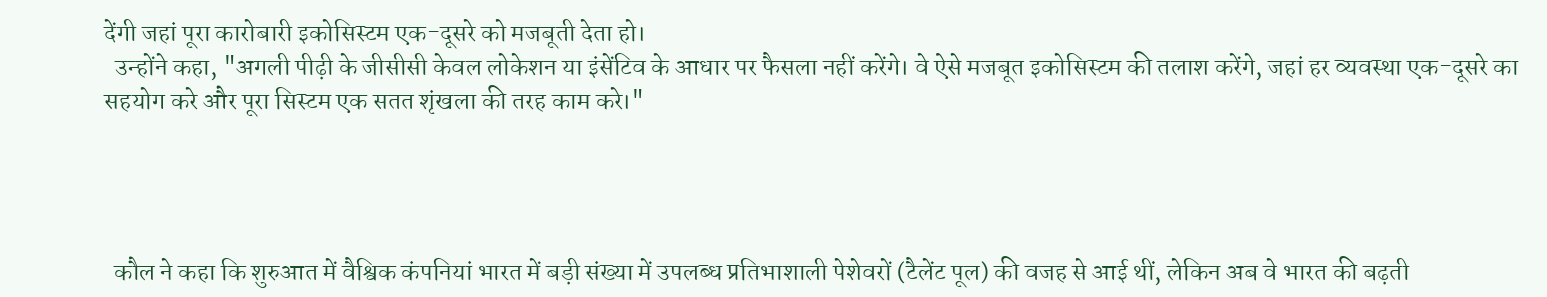देंगी जहां पूरा कारोबारी इकोसिस्टम एक-दूसरे को मजबूती देता हो।
  उन्होंने कहा, "अगली पीढ़ी के जीसीसी केवल लोकेशन या इंसेंटिव के आधार पर फैसला नहीं करेंगे। वे ऐसे मजबूत इकोसिस्टम की तलाश करेंगे, जहां हर व्यवस्था एक-दूसरे का सहयोग करे और पूरा सिस्टम एक सतत शृंखला की तरह काम करे।"




  कौल ने कहा कि शुरुआत में वैश्विक कंपनियां भारत में बड़ी संख्या में उपलब्ध प्रतिभाशाली पेशेवरों (टैलेंट पूल) की वजह से आई थीं, लेकिन अब वे भारत की बढ़ती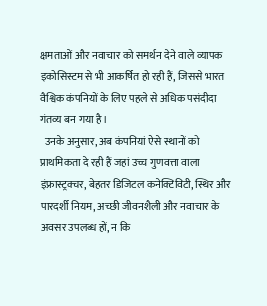क्षमताओं और नवाचार को समर्थन देने वाले व्यापक इकोसिस्टम से भी आकर्षित हो रही हैं, जिससे भारत वैश्विक कंपनियों के लिए पहले से अधिक पसंदीदा गंतव्य बन गया है।
  उनके अनुसार, अब कंपनियां ऐसे स्थानों को प्राथमिकता दे रही हैं जहां उच्च गुणवत्ता वाला इंफ्रास्ट्रक्चर, बेहतर डिजिटल कनेक्टिविटी, स्थिर और पारदर्शी नियम, अच्छी जीवनशैली और नवाचार के अवसर उपलब्ध हों, न कि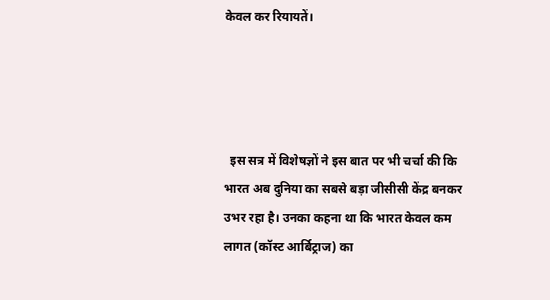केवल कर रियायतें।




  इस सत्र में विशेषज्ञों ने इस बात पर भी चर्चा की कि भारत अब दुनिया का सबसे बड़ा जीसीसी केंद्र बनकर उभर रहा है। उनका कहना था कि भारत केवल कम लागत (कॉस्ट आर्बिट्राज) का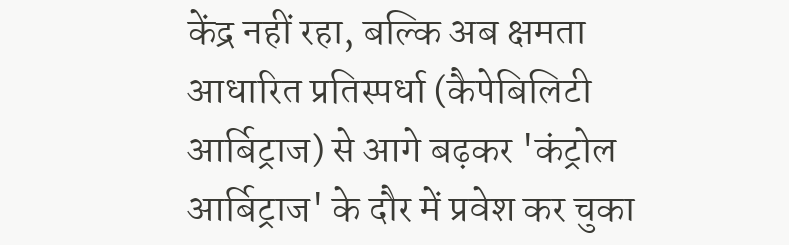केंद्र नहीं रहा, बल्कि अब क्षमता आधारित प्रतिस्पर्धा (कैपेबिलिटी आर्बिट्राज) से आगे बढ़कर 'कंट्रोल आर्बिट्राज' के दौर में प्रवेश कर चुका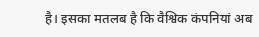है। इसका मतलब है कि वैश्विक कंपनियां अब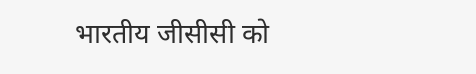भारतीय जीसीसी को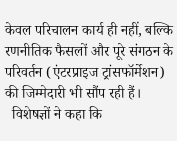केवल परिचालन कार्य ही नहीं, बल्कि रणनीतिक फैसलों और पूरे संगठन के परिवर्तन (एंटरप्राइज ट्रांसफॉर्मेशन) की जिम्मेदारी भी सौंप रही हैं।
  विशेषज्ञों ने कहा कि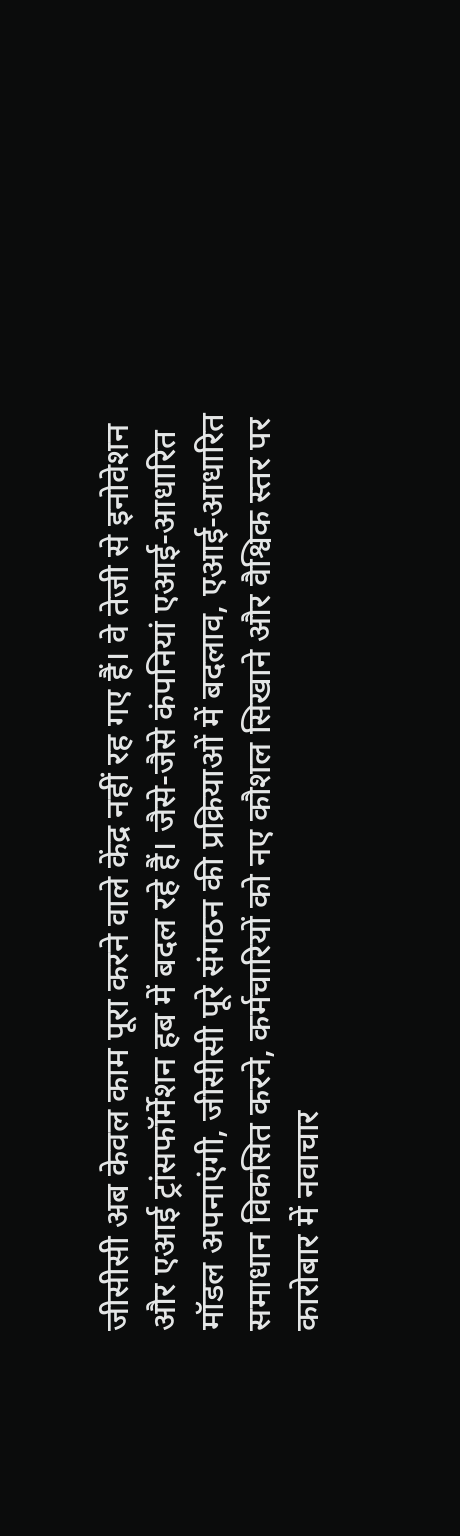जीसीसी अब केवल काम पूरा करने वाले केंद्र नहीं रह गए हैं। वे तेजी से इनोवेशन और एआई ट्रांसफॉर्मेशन हब में बदल रहे हैं। जैसे-जैसे कंपनियां एआई-आधारित मॉडल अपनाएंगी, जीसीसी पूरे संगठन की प्रक्रियाओं में बदलाव, एआई-आधारित समाधान विकसित करने, कर्मचारियों को नए कौशल सिखाने और वैश्विक स्तर पर कारोबार में नवाचार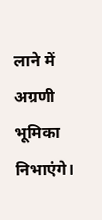लाने में अग्रणी भूमिका निभाएंगे।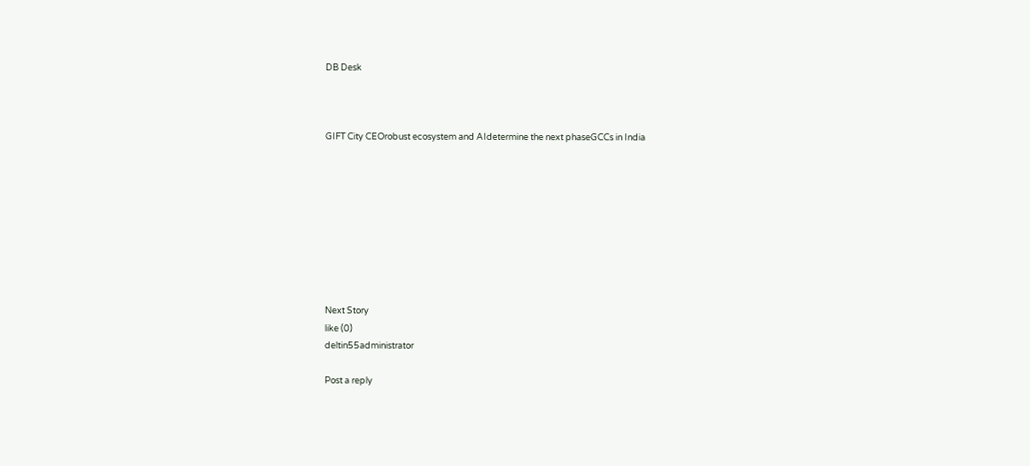DB Desk



GIFT City CEOrobust ecosystem and AIdetermine the next phaseGCCs in India









Next Story
like (0)
deltin55administrator

Post a reply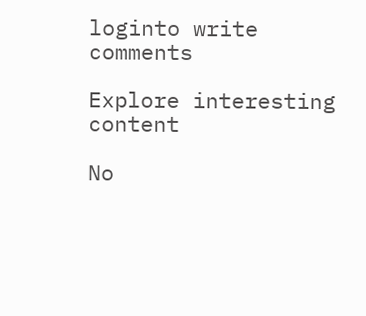loginto write comments

Explore interesting content

No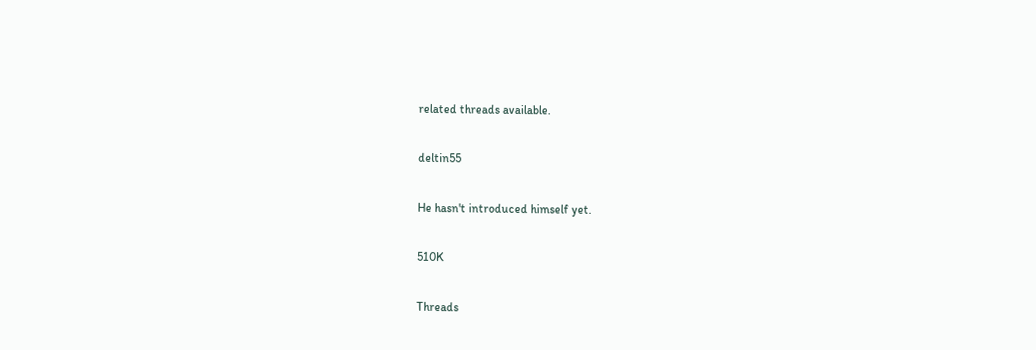related threads available.

deltin55

He hasn't introduced himself yet.

510K

Threads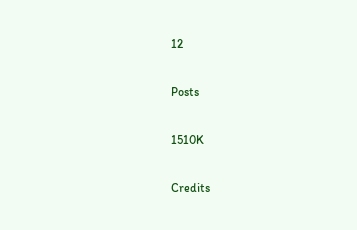12

Posts

1510K

Credits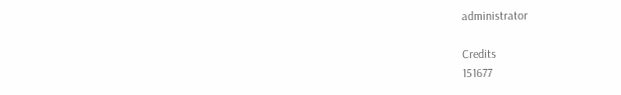administrator

Credits
151677